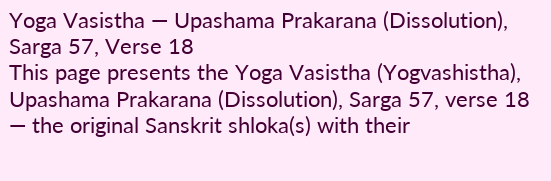Yoga Vasistha — Upashama Prakarana (Dissolution), Sarga 57, Verse 18
This page presents the Yoga Vasistha (Yogvashistha), Upashama Prakarana (Dissolution), Sarga 57, verse 18 — the original Sanskrit shloka(s) with their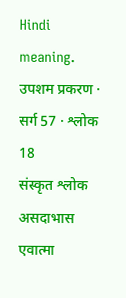Hindi meaning.
उपशम प्रकरण · सर्ग 57 · श्लोक 18
संस्कृत श्लोक
असदाभास एवात्मा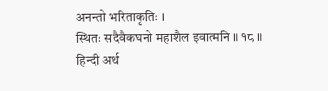अनन्तो भरिताकृतिः ।
स्थितः सदैवैकघनो महाशैल इवात्मनि ॥ १८ ॥
हिन्दी अर्थ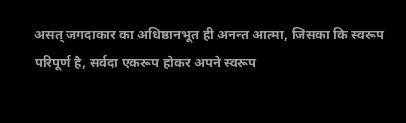असत् जगदाकार का अधिष्ठानभूत ही अनन्त आत्मा, जिसका कि स्वरूप
परिपूर्ण है, सर्वदा एकरूप होकर अपने स्वरूप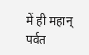में ही महान् पर्वत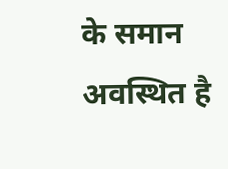के समान अवस्थित है